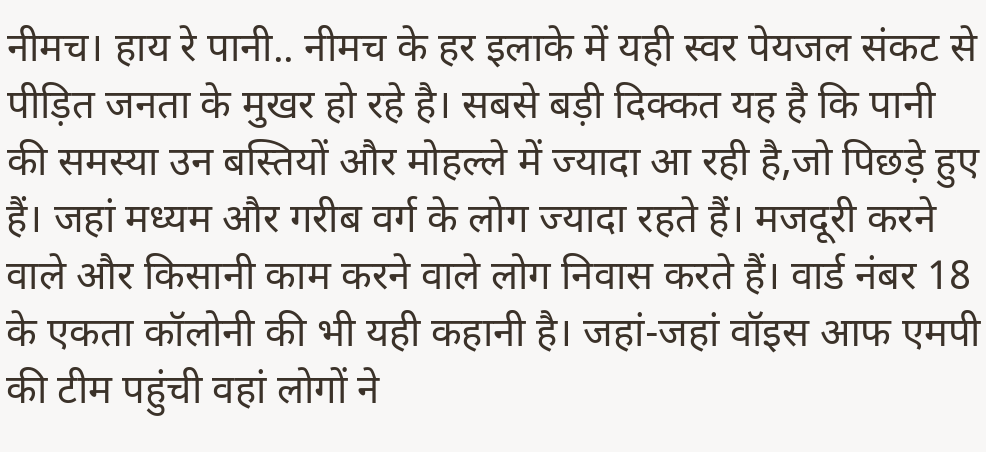नीमच। हाय रे पानी.. नीमच के हर इलाके में यही स्वर पेयजल संकट से पीड़ित जनता के मुखर हो रहे है। सबसे बड़ी दिक्कत यह है कि पानी की समस्या उन बस्तियों और मोहल्ले में ज्यादा आ रही है,जो पिछड़े हुए हैं। जहां मध्यम और गरीब वर्ग के लोग ज्यादा रहते हैं। मजदूरी करने वाले और किसानी काम करने वाले लोग निवास करते हैं। वार्ड नंबर 18 के एकता कॉलोनी की भी यही कहानी है। जहां-जहां वॉइस आफ एमपी की टीम पहुंची वहां लोगों ने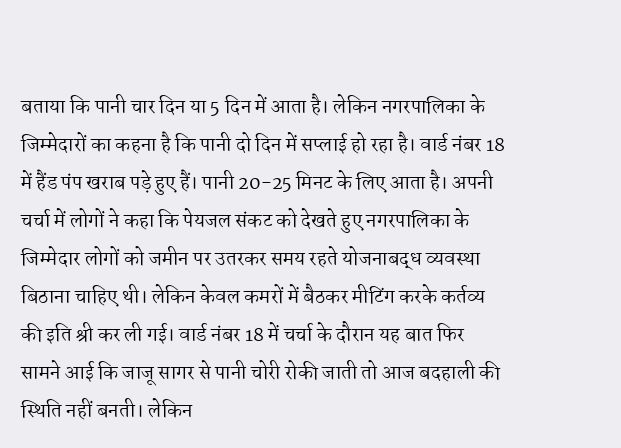बताया कि पानी चार दिन या 5 दिन में आता है। लेकिन नगरपालिका के जिम्मेदारों का कहना है कि पानी दो दिन में सप्लाई हो रहा है। वार्ड नंबर 18 में हैंड पंप खराब पड़े हुए हैं। पानी 20-25 मिनट के लिए आता है। अपनी चर्चा में लोगों ने कहा कि पेयजल संकट को देखते हुए नगरपालिका के जिम्मेदार लोगों को जमीन पर उतरकर समय रहते योजनाबद्ध व्यवस्था बिठाना चाहिए थी। लेकिन केवल कमरों में बैठकर मीटिंग करके कर्तव्य की इति श्री कर ली गई। वार्ड नंबर 18 में चर्चा के दौरान यह बात फिर सामने आई कि जाजू सागर से पानी चोरी रोकी जाती तो आज बदहाली की स्थिति नहीं बनती। लेकिन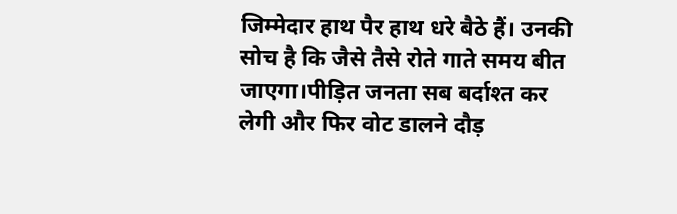जिम्मेदार हाथ पैर हाथ धरे बैठे हैं। उनकी सोच है कि जैसे तैसे रोते गाते समय बीत जाएगा।पीड़ित जनता सब बर्दाश्त कर लेगी और फिर वोट डालने दौड़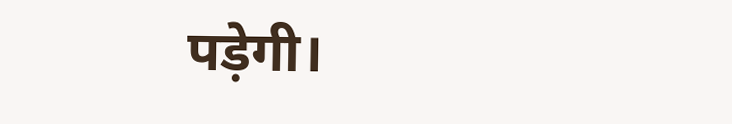पड़ेगी।